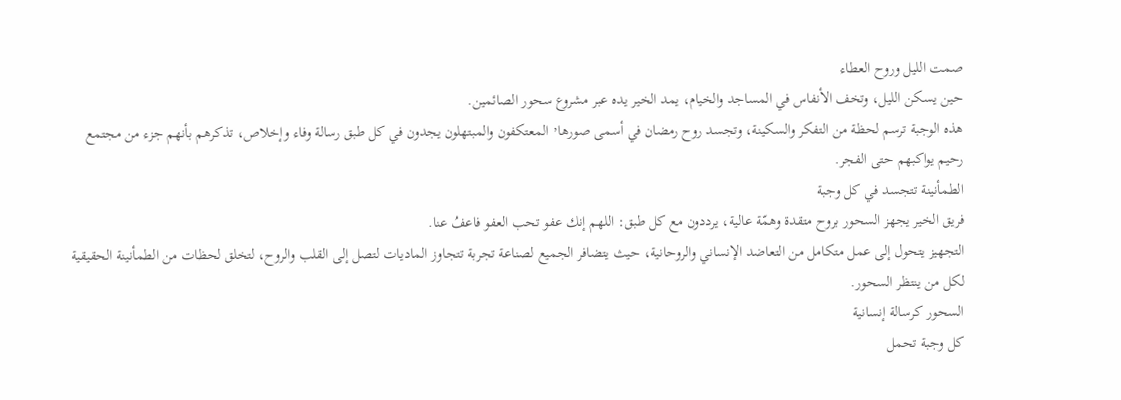صمت الليل وروح العطاء
حين يسكن الليل، وتخف الأنفاس في المساجد والخيام، يمد الخير يده عبر مشروع سحور الصائمين.
هذه الوجبة ترسم لحظة من التفكر والسكينة، وتجسد روح رمضان في أسمى صورها٬ المعتكفون والمبتهلون يجدون في كل طبق رسالة وفاء وإخلاص، تذكرهم بأنهم جزء من مجتمع رحيم يواكبهم حتى الفجر.
الطمأنينة تتجسد في كل وجبة
فريق الخير يجهز السحور بروح متقدة وهمّة عالية، يرددون مع كل طبق: اللهم إنك عفو تحب العفو فاعفُ عنا.
التجهيز يتحول إلى عمل متكامل من التعاضد الإنساني والروحانية، حيث يتضافر الجميع لصناعة تجربة تتجاوز الماديات لتصل إلى القلب والروح، لتخلق لحظات من الطمأنينة الحقيقية لكل من ينتظر السحور.
السحور كرسالة إنسانية
كل وجبة تحمل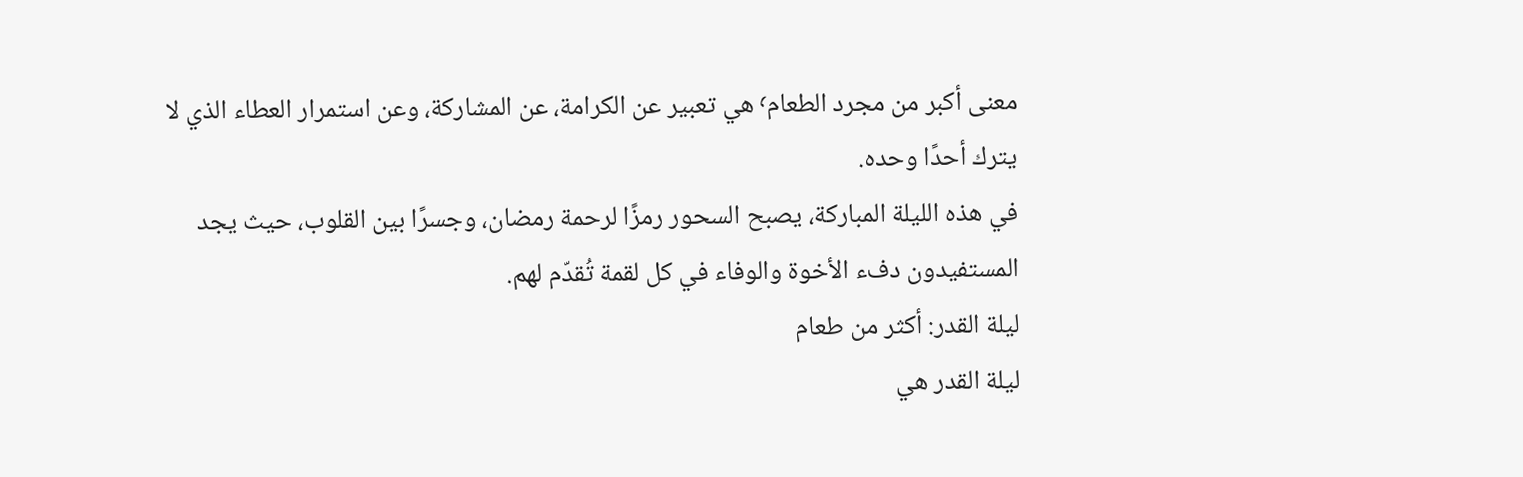معنى أكبر من مجرد الطعام٬ هي تعبير عن الكرامة، عن المشاركة، وعن استمرار العطاء الذي لا يترك أحدًا وحده.
في هذه الليلة المباركة، يصبح السحور رمزًا لرحمة رمضان، وجسرًا بين القلوب، حيث يجد المستفيدون دفء الأخوة والوفاء في كل لقمة تُقدّم لهم.
ليلة القدر: أكثر من طعام
ليلة القدر هي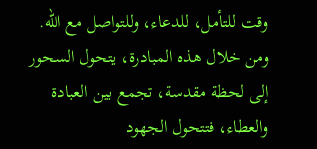وقت للتأمل، للدعاء، وللتواصل مع الله.
ومن خلال هذه المبادرة، يتحول السحور إلى لحظة مقدسة، تجمع بين العبادة والعطاء، فتتحول الجهود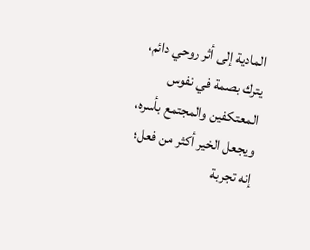المادية إلى أثر روحي دائم، يترك بصمة في نفوس المعتكفين والمجتمع بأسره، ويجعل الخير أكثر من فعل؛ إنه تجربة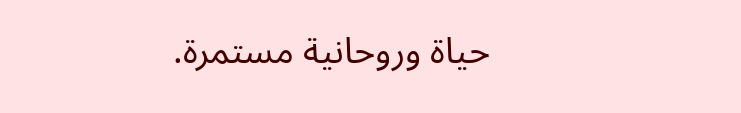حياة وروحانية مستمرة.